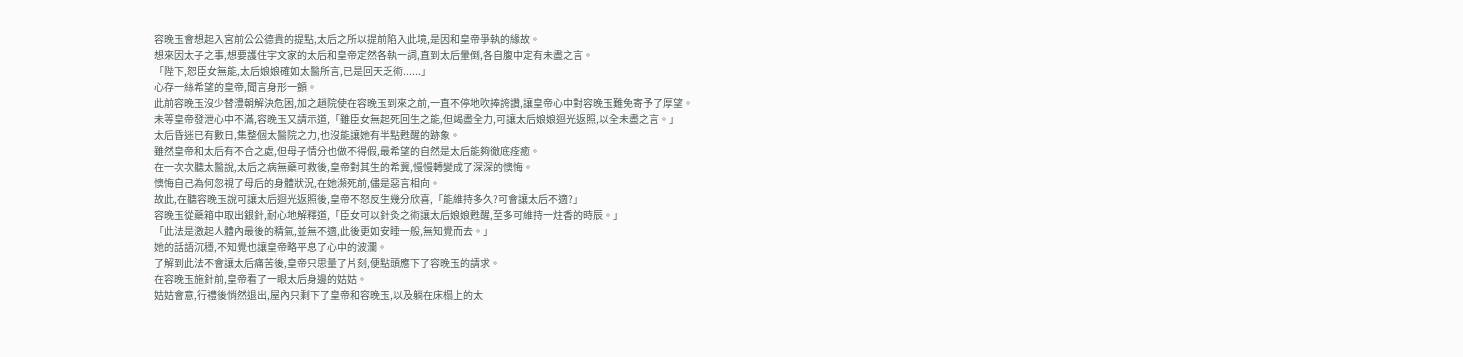容晚玉會想起入宮前公公德貴的提點,太后之所以提前陷入此境,是因和皇帝爭執的緣故。
想來因太子之事,想要護住宇文家的太后和皇帝定然各執一詞,直到太后暈倒,各自腹中定有未盡之言。
「陛下,恕臣女無能,太后娘娘確如太醫所言,已是回天乏術......」
心存一絲希望的皇帝,聞言身形一顫。
此前容晚玉沒少替澧朝解決危困,加之趙院使在容晚玉到來之前,一直不停地吹捧誇讚,讓皇帝心中對容晚玉難免寄予了厚望。
未等皇帝發泄心中不滿,容晚玉又請示道,「雖臣女無起死回生之能,但竭盡全力,可讓太后娘娘迴光返照,以全未盡之言。」
太后昏迷已有數日,集整個太醫院之力,也沒能讓她有半點甦醒的跡象。
雖然皇帝和太后有不合之處,但母子情分也做不得假,最希望的自然是太后能夠徹底痊癒。
在一次次聽太醫說,太后之病無藥可救後,皇帝對其生的希冀,慢慢轉變成了深深的懊悔。
懊悔自己為何忽視了母后的身體狀況,在她瀕死前,儘是惡言相向。
故此,在聽容晚玉說可讓太后迴光返照後,皇帝不怒反生幾分欣喜,「能維持多久?可會讓太后不適?」
容晚玉從藥箱中取出銀針,耐心地解釋道,「臣女可以針灸之術讓太后娘娘甦醒,至多可維持一炷香的時辰。」
「此法是激起人體內最後的精氣,並無不適,此後更如安睡一般,無知覺而去。」
她的話語沉穩,不知覺也讓皇帝略平息了心中的波瀾。
了解到此法不會讓太后痛苦後,皇帝只思量了片刻,便點頭應下了容晚玉的請求。
在容晚玉施針前,皇帝看了一眼太后身邊的姑姑。
姑姑會意,行禮後悄然退出,屋內只剩下了皇帝和容晚玉,以及躺在床榻上的太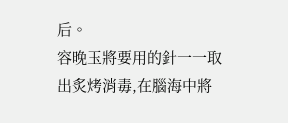后。
容晚玉將要用的針一一取出炙烤消毒,在腦海中將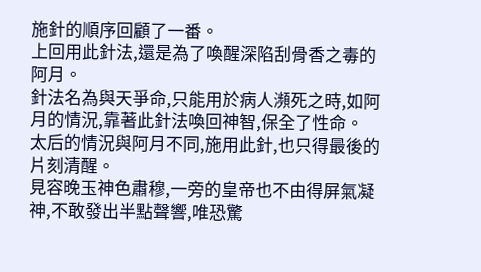施針的順序回顧了一番。
上回用此針法,還是為了喚醒深陷刮骨香之毒的阿月。
針法名為與天爭命,只能用於病人瀕死之時,如阿月的情況,靠著此針法喚回神智,保全了性命。
太后的情況與阿月不同,施用此針,也只得最後的片刻清醒。
見容晚玉神色肅穆,一旁的皇帝也不由得屏氣凝神,不敢發出半點聲響,唯恐驚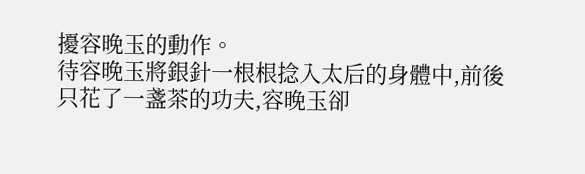擾容晚玉的動作。
待容晚玉將銀針一根根捻入太后的身體中,前後只花了一盞茶的功夫,容晚玉卻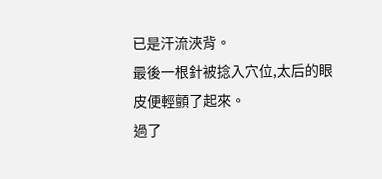已是汗流浹背。
最後一根針被捻入穴位,太后的眼皮便輕顫了起來。
過了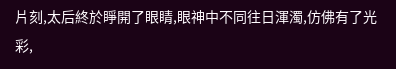片刻,太后終於睜開了眼睛,眼神中不同往日渾濁,仿佛有了光彩,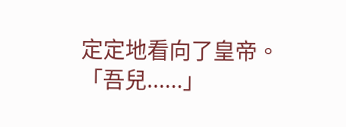定定地看向了皇帝。
「吾兒......」